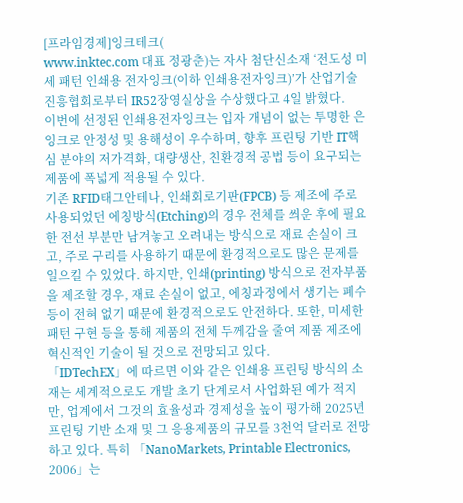[프라임경제]잉크테크(
www.inktec.com 대표 정광춘)는 자사 첨단신소재 ‘전도성 미세 패턴 인쇄용 전자잉크(이하 인쇄용전자잉크)’가 산업기술진흥협회로부터 IR52장영실상을 수상했다고 4일 밝혔다.
이번에 선정된 인쇄용전자잉크는 입자 개념이 없는 투명한 은 잉크로 안정성 및 용해성이 우수하며, 향후 프린팅 기반 IT핵심 분야의 저가격화, 대량생산, 친환경적 공법 등이 요구되는 제품에 폭넓게 적용될 수 있다.
기존 RFID태그안테나, 인쇄회로기판(FPCB) 등 제조에 주로 사용되었던 에칭방식(Etching)의 경우 전체를 씌운 후에 필요한 전선 부분만 남겨놓고 오려내는 방식으로 재료 손실이 크고, 주로 구리를 사용하기 때문에 환경적으로도 많은 문제를 일으킬 수 있었다. 하지만, 인쇄(printing) 방식으로 전자부품을 제조할 경우, 재료 손실이 없고, 에칭과정에서 생기는 폐수 등이 전혀 없기 때문에 환경적으로도 안전하다. 또한, 미세한 패턴 구현 등을 통해 제품의 전체 두께감을 줄여 제품 제조에 혁신적인 기술이 될 것으로 전망되고 있다.
「IDTechEX」에 따르면 이와 같은 인쇄용 프린팅 방식의 소재는 세계적으로도 개발 초기 단계로서 사업화된 예가 적지만, 업계에서 그것의 효율성과 경제성을 높이 평가해 2025년 프린팅 기반 소재 및 그 응용제품의 규모를 3천억 달러로 전망하고 있다. 특히 「NanoMarkets, Printable Electronics, 2006」는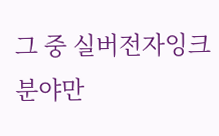그 중 실버전자잉크 분야만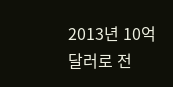2013년 10억 달러로 전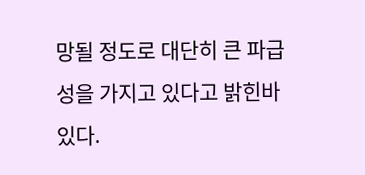망될 정도로 대단히 큰 파급성을 가지고 있다고 밝힌바 있다.